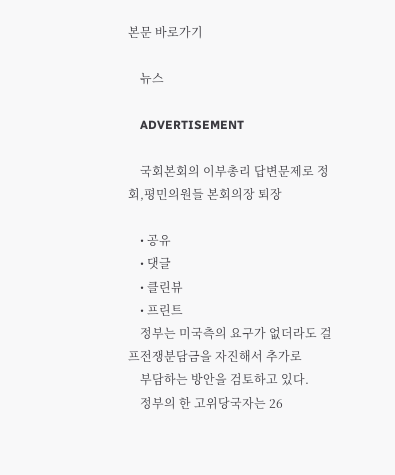본문 바로가기

    뉴스

    ADVERTISEMENT

    국회본회의 이부총리 답변문제로 정회,평민의원들 본회의장 퇴장

    • 공유
    • 댓글
    • 클린뷰
    • 프린트
    정부는 미국측의 요구가 없더라도 걸프전쟁분담금을 자진해서 추가로
    부담하는 방안을 검토하고 있다.
    정부의 한 고위당국자는 26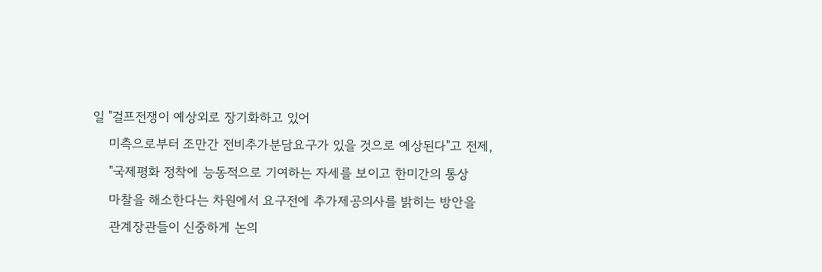일 "걸프전쟁이 예상외로 장기화하고 있어
    미측으로부터 조만간 전비추가분담요구가 있을 것으로 예상된다"고 전제,
    "국제평화 정착에 능동적으로 기여하는 자세를 보이고 한미간의 통상
    마찰을 해소한다는 차원에서 요구전에 추가제공의사를 밝히는 방안을
    관계장관들이 신중하게 논의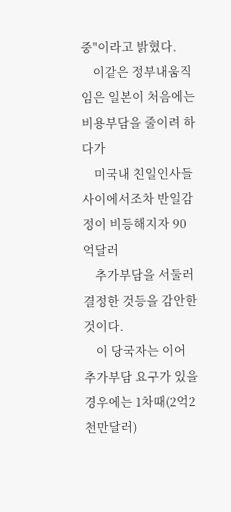중"이라고 밝혔다.
    이같은 정부내움직임은 일본이 처음에는 비용부담을 줄이려 하다가
    미국내 친일인사들 사이에서조차 반일감정이 비등해지자 90억달러
    추가부담을 서둘러 결정한 것등을 감안한 것이다.
    이 당국자는 이어 추가부담 요구가 있을 경우에는 1차때(2억2천만달러)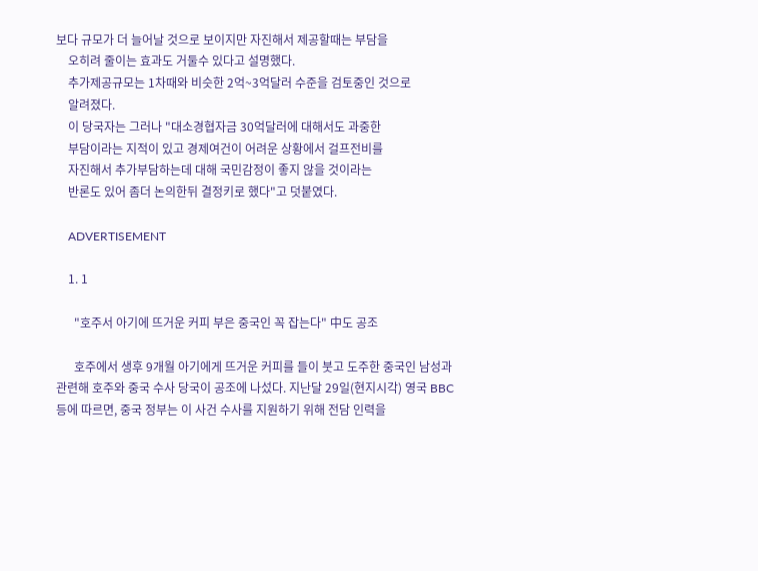보다 규모가 더 늘어날 것으로 보이지만 자진해서 제공할때는 부담을
    오히려 줄이는 효과도 거둘수 있다고 설명했다.
    추가제공규모는 1차때와 비슷한 2억~3억달러 수준을 검토중인 것으로
    알려졌다.
    이 당국자는 그러나 "대소경협자금 30억달러에 대해서도 과중한
    부담이라는 지적이 있고 경제여건이 어려운 상황에서 걸프전비를
    자진해서 추가부담하는데 대해 국민감정이 좋지 않을 것이라는
    반론도 있어 좀더 논의한뒤 결정키로 했다"고 덧붙였다.

    ADVERTISEMENT

    1. 1

      "호주서 아기에 뜨거운 커피 부은 중국인 꼭 잡는다" 中도 공조

      호주에서 생후 9개월 아기에게 뜨거운 커피를 들이 붓고 도주한 중국인 남성과 관련해 호주와 중국 수사 당국이 공조에 나섰다. 지난달 29일(현지시각) 영국 BBC 등에 따르면, 중국 정부는 이 사건 수사를 지원하기 위해 전담 인력을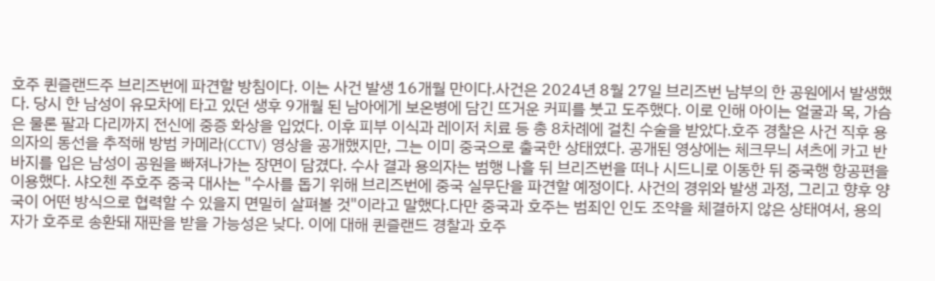호주 퀸즐랜드주 브리즈번에 파견할 방침이다. 이는 사건 발생 16개월 만이다.사건은 2024년 8월 27일 브리즈번 남부의 한 공원에서 발생했다. 당시 한 남성이 유모차에 타고 있던 생후 9개월 된 남아에게 보온병에 담긴 뜨거운 커피를 붓고 도주했다. 이로 인해 아이는 얼굴과 목, 가슴은 물론 팔과 다리까지 전신에 중증 화상을 입었다. 이후 피부 이식과 레이저 치료 등 총 8차례에 걸친 수술을 받았다.호주 경찰은 사건 직후 용의자의 동선을 추적해 방범 카메라(CCTV) 영상을 공개했지만, 그는 이미 중국으로 출국한 상태였다. 공개된 영상에는 체크무늬 셔츠에 카고 반바지를 입은 남성이 공원을 빠져나가는 장면이 담겼다. 수사 결과 용의자는 범행 나흘 뒤 브리즈번을 떠나 시드니로 이동한 뒤 중국행 항공편을 이용했다. 샤오첸 주호주 중국 대사는 "수사를 돕기 위해 브리즈번에 중국 실무단을 파견할 예정이다. 사건의 경위와 발생 과정, 그리고 향후 양국이 어떤 방식으로 협력할 수 있을지 면밀히 살펴볼 것"이라고 말했다.다만 중국과 호주는 범죄인 인도 조약을 체결하지 않은 상태여서, 용의자가 호주로 송환돼 재판을 받을 가능성은 낮다. 이에 대해 퀸즐랜드 경찰과 호주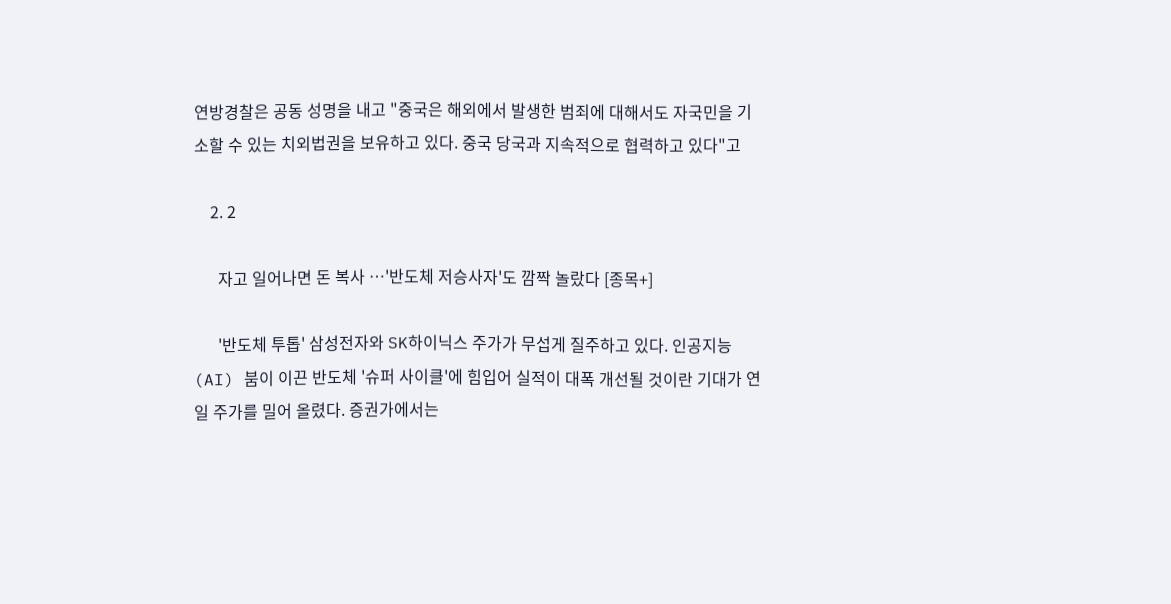연방경찰은 공동 성명을 내고 "중국은 해외에서 발생한 범죄에 대해서도 자국민을 기소할 수 있는 치외법권을 보유하고 있다. 중국 당국과 지속적으로 협력하고 있다"고

    2. 2

      자고 일어나면 돈 복사 …'반도체 저승사자'도 깜짝 놀랐다 [종목+]

      '반도체 투톱' 삼성전자와 SK하이닉스 주가가 무섭게 질주하고 있다. 인공지능(AI) 붐이 이끈 반도체 '슈퍼 사이클'에 힘입어 실적이 대폭 개선될 것이란 기대가 연일 주가를 밀어 올렸다. 증권가에서는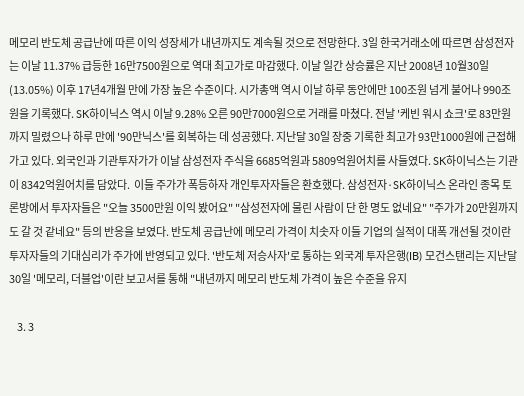메모리 반도체 공급난에 따른 이익 성장세가 내년까지도 계속될 것으로 전망한다. 3일 한국거래소에 따르면 삼성전자는 이날 11.37% 급등한 16만7500원으로 역대 최고가로 마감했다. 이날 일간 상승률은 지난 2008년 10월30일(13.05%) 이후 17년4개월 만에 가장 높은 수준이다. 시가총액 역시 이날 하루 동안에만 100조원 넘게 불어나 990조원을 기록했다. SK하이닉스 역시 이날 9.28% 오른 90만7000원으로 거래를 마쳤다. 전날 '케빈 워시 쇼크'로 83만원까지 밀렸으나 하루 만에 '90만닉스'를 회복하는 데 성공했다. 지난달 30일 장중 기록한 최고가 93만1000원에 근접해가고 있다. 외국인과 기관투자가가 이날 삼성전자 주식을 6685억원과 5809억원어치를 사들였다. SK하이닉스는 기관이 8342억원어치를 담았다.  이들 주가가 폭등하자 개인투자자들은 환호했다. 삼성전자·SK하이닉스 온라인 종목 토론방에서 투자자들은 "오늘 3500만원 이익 봤어요" "삼성전자에 물린 사람이 단 한 명도 없네요" "주가가 20만원까지도 갈 것 같네요" 등의 반응을 보였다. 반도체 공급난에 메모리 가격이 치솟자 이들 기업의 실적이 대폭 개선될 것이란 투자자들의 기대심리가 주가에 반영되고 있다. '반도체 저승사자'로 통하는 외국계 투자은행(IB) 모건스탠리는 지난달 30일 '메모리, 더블업'이란 보고서를 통해 "내년까지 메모리 반도체 가격이 높은 수준을 유지

    3. 3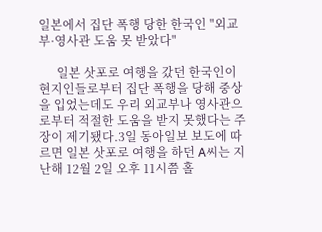일본에서 집단 폭행 당한 한국인 "외교부·영사관 도움 못 받았다"

      일본 삿포로 여행을 갔던 한국인이 현지인들로부터 집단 폭행을 당해 중상을 입었는데도 우리 외교부나 영사관으로부터 적절한 도움을 받지 못했다는 주장이 제기됐다.3일 동아일보 보도에 따르면 일본 삿포로 여행을 하던 A씨는 지난해 12월 2일 오후 11시쯤 홀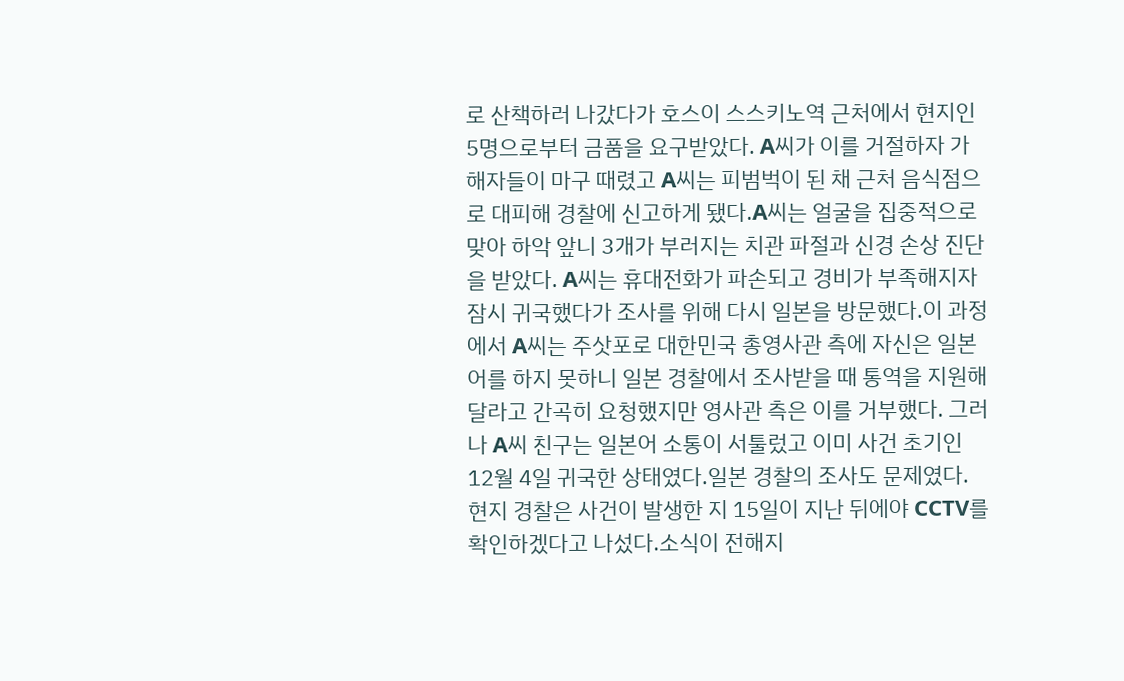로 산책하러 나갔다가 호스이 스스키노역 근처에서 현지인 5명으로부터 금품을 요구받았다. A씨가 이를 거절하자 가해자들이 마구 때렸고 A씨는 피범벅이 된 채 근처 음식점으로 대피해 경찰에 신고하게 됐다.A씨는 얼굴을 집중적으로 맞아 하악 앞니 3개가 부러지는 치관 파절과 신경 손상 진단을 받았다. A씨는 휴대전화가 파손되고 경비가 부족해지자 잠시 귀국했다가 조사를 위해 다시 일본을 방문했다.이 과정에서 A씨는 주삿포로 대한민국 총영사관 측에 자신은 일본어를 하지 못하니 일본 경찰에서 조사받을 때 통역을 지원해 달라고 간곡히 요청했지만 영사관 측은 이를 거부했다. 그러나 A씨 친구는 일본어 소통이 서툴렀고 이미 사건 초기인 12월 4일 귀국한 상태였다.일본 경찰의 조사도 문제였다. 현지 경찰은 사건이 발생한 지 15일이 지난 뒤에야 CCTV를 확인하겠다고 나섰다.소식이 전해지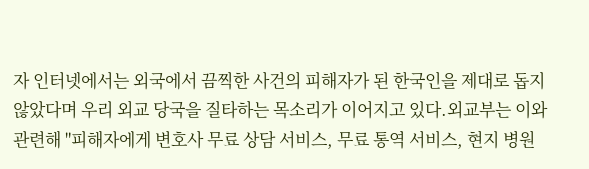자 인터넷에서는 외국에서 끔찍한 사건의 피해자가 된 한국인을 제대로 돕지 않았다며 우리 외교 당국을 질타하는 목소리가 이어지고 있다.외교부는 이와 관련해 "피해자에게 변호사 무료 상담 서비스, 무료 통역 서비스, 현지 병원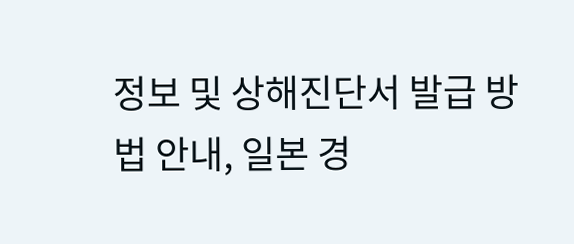정보 및 상해진단서 발급 방법 안내, 일본 경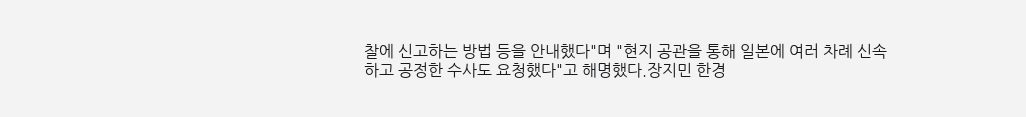찰에 신고하는 방법 등을 안내했다"며 "현지 공관을 통해 일본에 여러 차례 신속하고 공정한 수사도 요청했다"고 해명했다.장지민 한경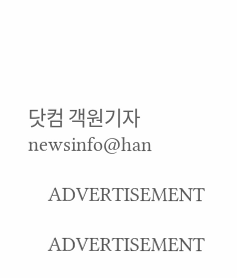닷컴 객원기자 newsinfo@han

    ADVERTISEMENT

    ADVERTISEMENT